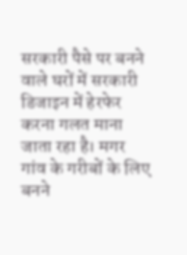सरकारी पैसे पर बनने वाले घरों में सरकारी डिजाइन में हेरफेर करना गलत माना जाता रहा है। मगर गांव के गरीबों के लिए बनने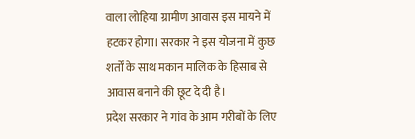वाला लोहिया ग्रामीण आवास इस मायने में हटकर होगा। सरकार ने इस योजना में कुछ शर्तों के साथ मकान मालिक के हिसाब से आवास बनाने की छूट दे दी है।
प्रदेश सरकार ने गांव के आम गरीबों के लिए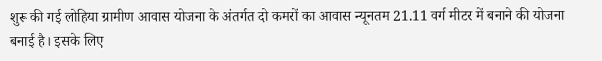शुरू की गई लोहिया ग्रामीण आवास योजना के अंतर्गत दो कमरों का आवास न्यूनतम 21.11 वर्ग मीटर में बनाने की योजना बनाई है। इसके लिए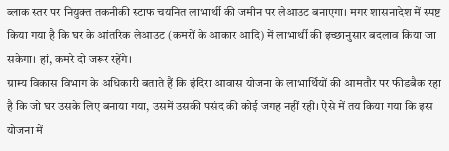ब्लाक स्तर पर नियुक्त तकनीकी स्टाफ चयनित लाभार्थी की जमीन पर लेआउट बनाएगा। मगर शासनादेश में स्पष्ट किया गया है कि घर के आंतरिक लेआउट (कमरों के आकार आदि) में लाभार्थी की इच्छानुसार बदलाव किया जा सकेगा। हां, कमरे दो जरूर रहेंगे।
ग्राम्य विकास विभाग के अधिकारी बताते हैं कि इंदिरा आवास योजना के लाभार्थियों की आमतौर पर फीडबैक रहा है कि जो घर उसके लिए बनाया गया, उसमें उसकी पसंद की कोई जगह नहीं रही। ऐसे में तय किया गया कि इस योजना में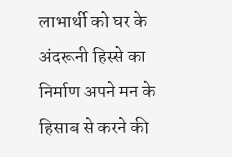लाभार्थी को घर के अंदरूनी हिस्से का निर्माण अपने मन के हिसाब से करने की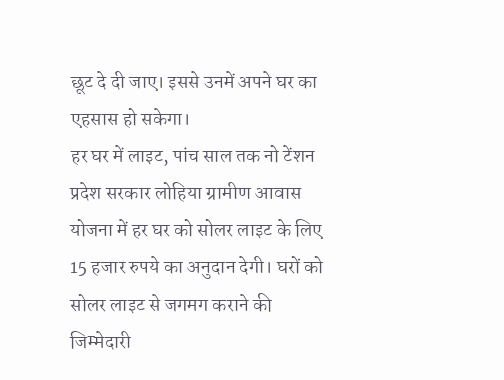छूट दे दी जाए। इससे उनमें अपने घर का एहसास हो सकेगा।
हर घर में लाइट, पांच साल तक नो टेंशन
प्रदेश सरकार लोहिया ग्रामीण आवास योजना में हर घर को सोलर लाइट के लिए 15 हजार रुपये का अनुदान देगी। घरों को सोलर लाइट से जगमग कराने की जिम्मेदारी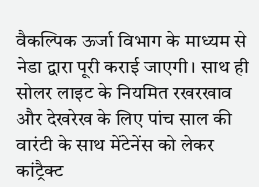वैकल्पिक ऊर्जा विभाग के माध्यम से नेडा द्वारा पूरी कराई जाएगी। साथ ही सोलर लाइट के नियमित रखरखाव और देखरेख के लिए पांच साल की वारंटी के साथ मेंटेनेंस को लेकर कांट्रैक्ट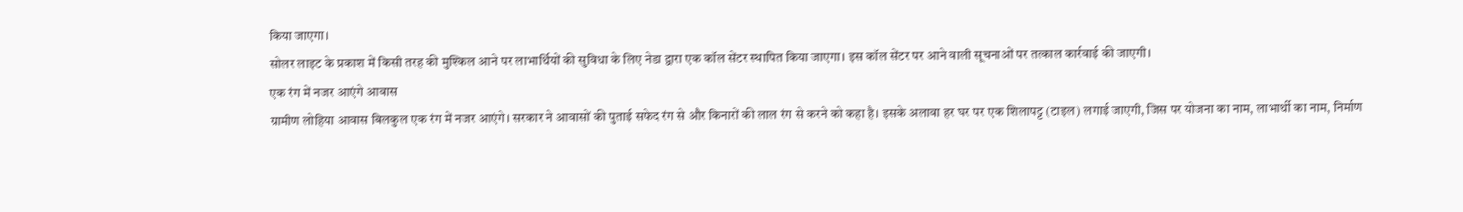किया जाएगा।
सोलर लाइट के प्रकाश में किसी तरह की मुश्किल आने पर लाभार्थियों की सुविधा के लिए नेडा द्वारा एक कॉल सेंटर स्थापित किया जाएगा। इस कॉल सेंटर पर आने वाली सूचनाओं पर तत्काल कार्रवाई की जाएगी।
एक रंग में नजर आएंगे आवास
ग्रामीण लोहिया आवास बिलकुल एक रंग में नजर आएंगे। सरकार ने आवासों की पुताई सफेद रंग से और किनारों की लाल रंग से करने को कहा है। इसके अलावा हर घर पर एक शिलापट्ट (टाइल) लगाई जाएगी, जिस पर योजना का नाम, लाभार्थी का नाम, निर्माण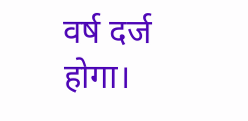वर्ष दर्ज होगा।